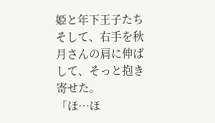姫と年下王子たち
そして、右手を秋月さんの肩に伸ばして、そっと抱き寄せた。
「ほ…ほ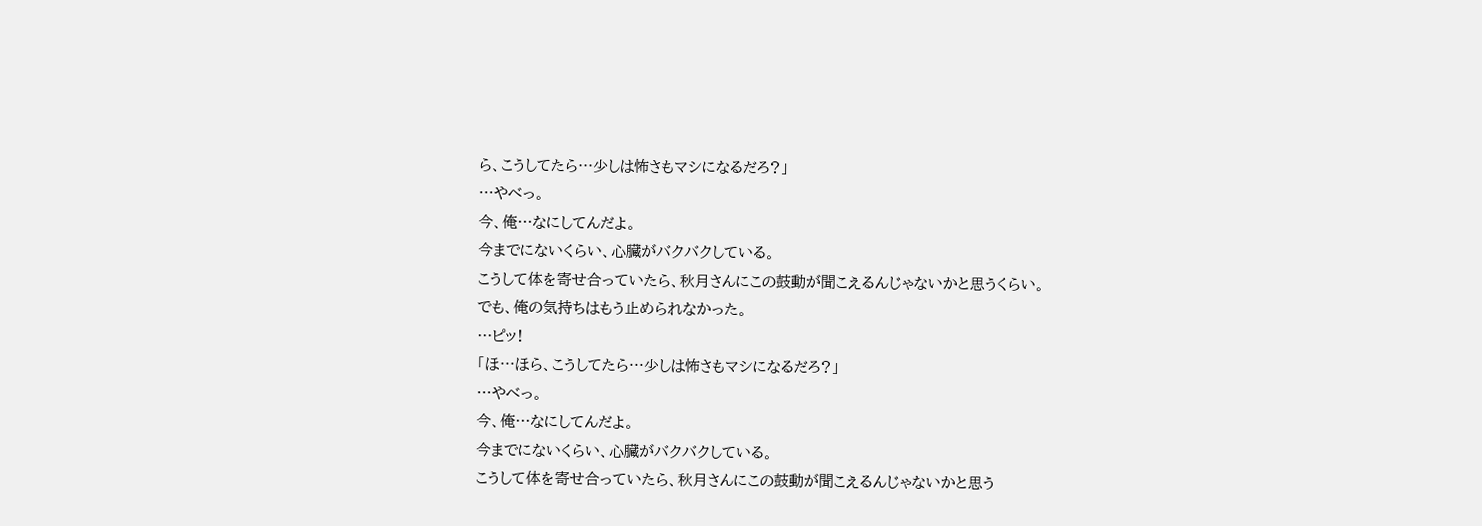ら、こうしてたら…少しは怖さもマシになるだろ?」
…やべっ。
今、俺…なにしてんだよ。
今までにないくらい、心臓がバクバクしている。
こうして体を寄せ合っていたら、秋月さんにこの鼓動が聞こえるんじゃないかと思うくらい。
でも、俺の気持ちはもう止められなかった。
…ピッ!
「ほ…ほら、こうしてたら…少しは怖さもマシになるだろ?」
…やべっ。
今、俺…なにしてんだよ。
今までにないくらい、心臓がバクバクしている。
こうして体を寄せ合っていたら、秋月さんにこの鼓動が聞こえるんじゃないかと思う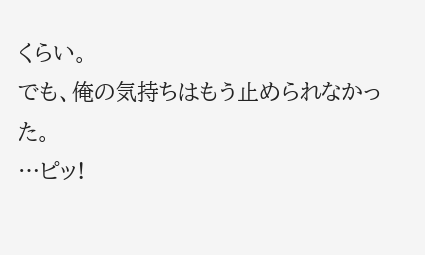くらい。
でも、俺の気持ちはもう止められなかった。
…ピッ!